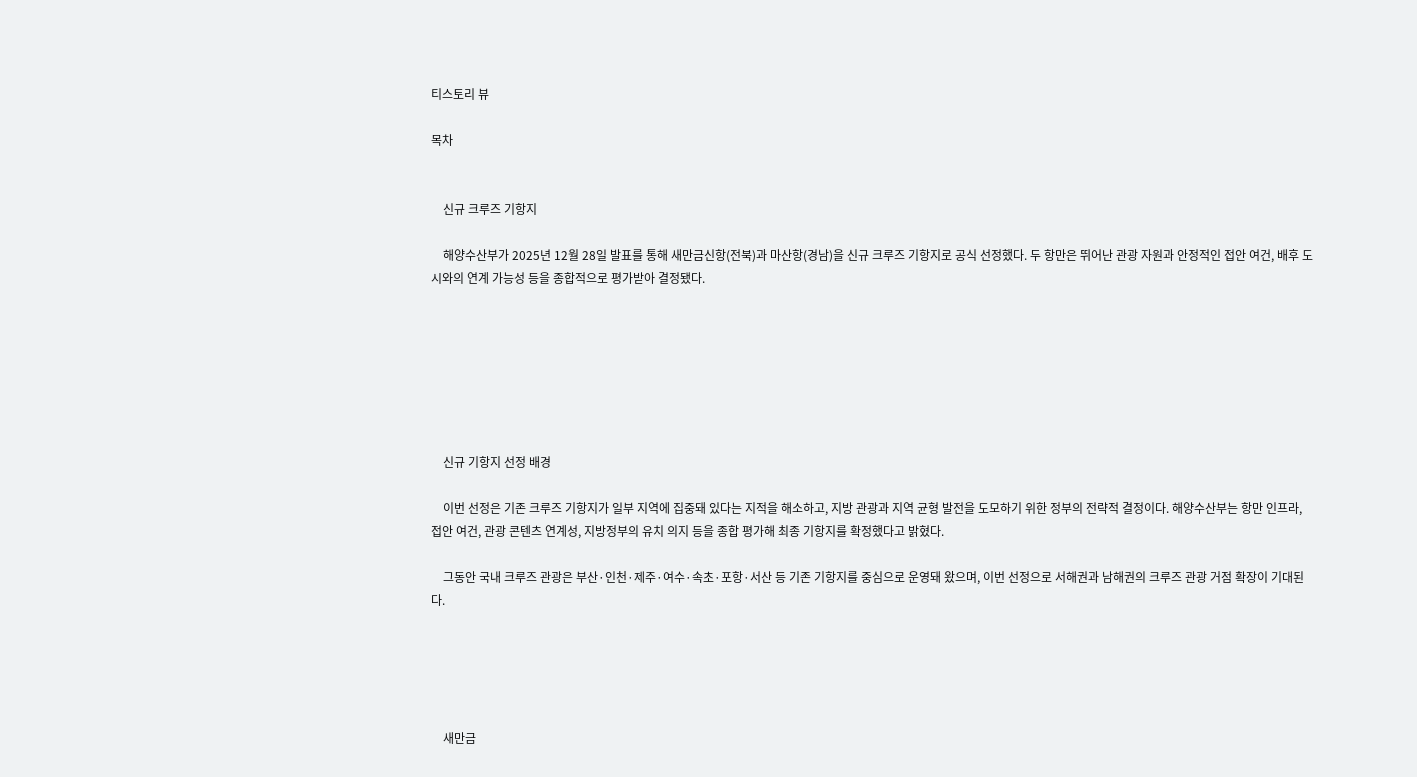티스토리 뷰

목차


    신규 크루즈 기항지

    해양수산부가 2025년 12월 28일 발표를 통해 새만금신항(전북)과 마산항(경남)을 신규 크루즈 기항지로 공식 선정했다. 두 항만은 뛰어난 관광 자원과 안정적인 접안 여건, 배후 도시와의 연계 가능성 등을 종합적으로 평가받아 결정됐다.







    신규 기항지 선정 배경

    이번 선정은 기존 크루즈 기항지가 일부 지역에 집중돼 있다는 지적을 해소하고, 지방 관광과 지역 균형 발전을 도모하기 위한 정부의 전략적 결정이다. 해양수산부는 항만 인프라, 접안 여건, 관광 콘텐츠 연계성, 지방정부의 유치 의지 등을 종합 평가해 최종 기항지를 확정했다고 밝혔다.

    그동안 국내 크루즈 관광은 부산·인천·제주·여수·속초·포항·서산 등 기존 기항지를 중심으로 운영돼 왔으며, 이번 선정으로 서해권과 남해권의 크루즈 관광 거점 확장이 기대된다.





    새만금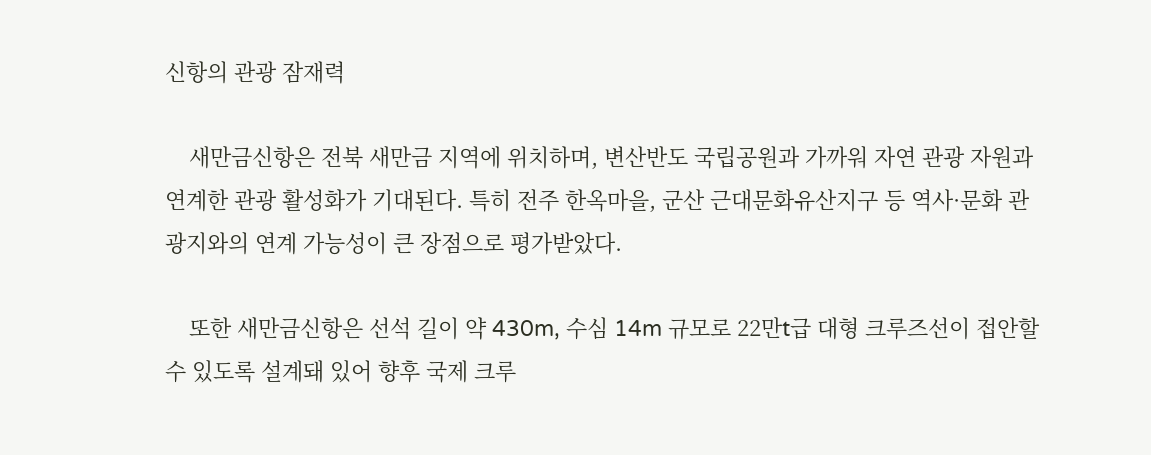신항의 관광 잠재력

    새만금신항은 전북 새만금 지역에 위치하며, 변산반도 국립공원과 가까워 자연 관광 자원과 연계한 관광 활성화가 기대된다. 특히 전주 한옥마을, 군산 근대문화유산지구 등 역사·문화 관광지와의 연계 가능성이 큰 장점으로 평가받았다.

    또한 새만금신항은 선석 길이 약 430m, 수심 14m 규모로 22만t급 대형 크루즈선이 접안할 수 있도록 설계돼 있어 향후 국제 크루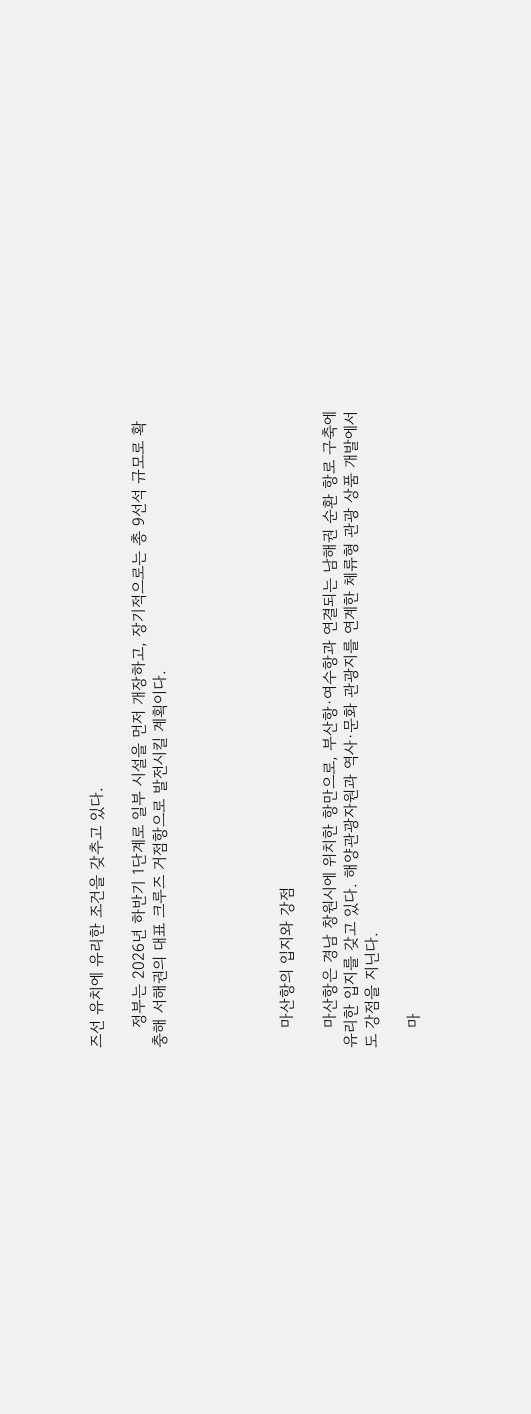즈선 유치에 유리한 조건을 갖추고 있다.

    정부는 2026년 하반기 1단계로 일부 시설을 먼저 개장하고, 장기적으로는 총 9선석 규모로 확충해 서해권의 대표 크루즈 거점항으로 발전시킬 계획이다.





    마산항의 입지와 강점

    마산항은 경남 창원시에 위치한 항만으로, 부산항·여수항과 연결되는 남해권 순환 항로 구축에 유리한 입지를 갖고 있다. 해양관광자원과 역사·문화 관광지를 연계한 체류형 관광 상품 개발에서도 강점을 지닌다.

    마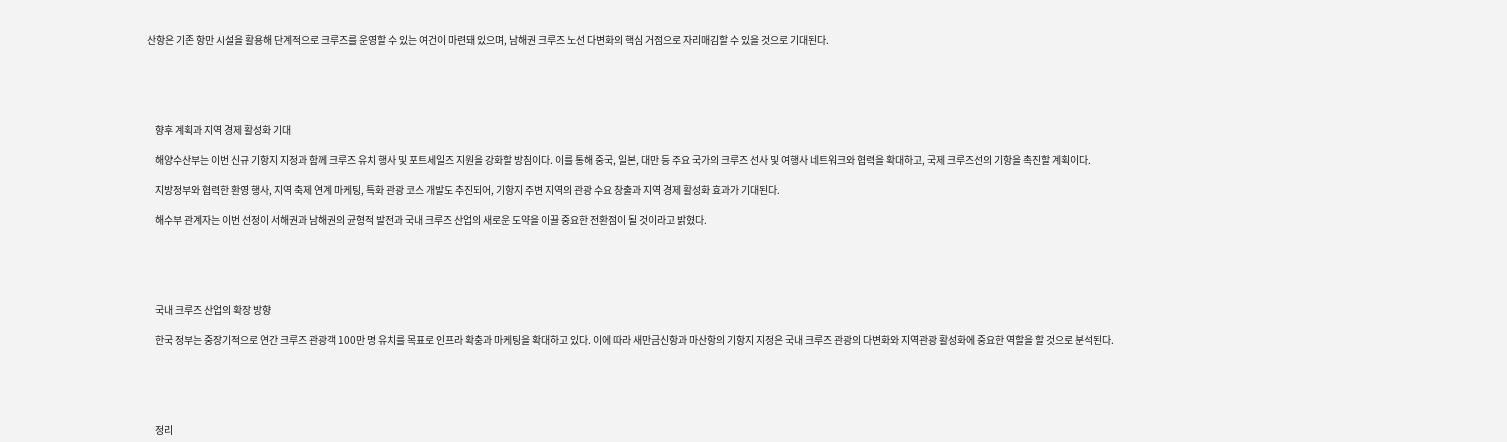산항은 기존 항만 시설을 활용해 단계적으로 크루즈를 운영할 수 있는 여건이 마련돼 있으며, 남해권 크루즈 노선 다변화의 핵심 거점으로 자리매김할 수 있을 것으로 기대된다.





    향후 계획과 지역 경제 활성화 기대

    해양수산부는 이번 신규 기항지 지정과 함께 크루즈 유치 행사 및 포트세일즈 지원을 강화할 방침이다. 이를 통해 중국, 일본, 대만 등 주요 국가의 크루즈 선사 및 여행사 네트워크와 협력을 확대하고, 국제 크루즈선의 기항을 촉진할 계획이다.

    지방정부와 협력한 환영 행사, 지역 축제 연계 마케팅, 특화 관광 코스 개발도 추진되어, 기항지 주변 지역의 관광 수요 창출과 지역 경제 활성화 효과가 기대된다.

    해수부 관계자는 이번 선정이 서해권과 남해권의 균형적 발전과 국내 크루즈 산업의 새로운 도약을 이끌 중요한 전환점이 될 것이라고 밝혔다.





    국내 크루즈 산업의 확장 방향

    한국 정부는 중장기적으로 연간 크루즈 관광객 100만 명 유치를 목표로 인프라 확충과 마케팅을 확대하고 있다. 이에 따라 새만금신항과 마산항의 기항지 지정은 국내 크루즈 관광의 다변화와 지역관광 활성화에 중요한 역할을 할 것으로 분석된다.





    정리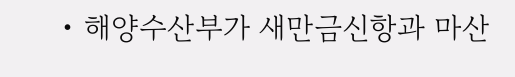• 해양수산부가 새만금신항과 마산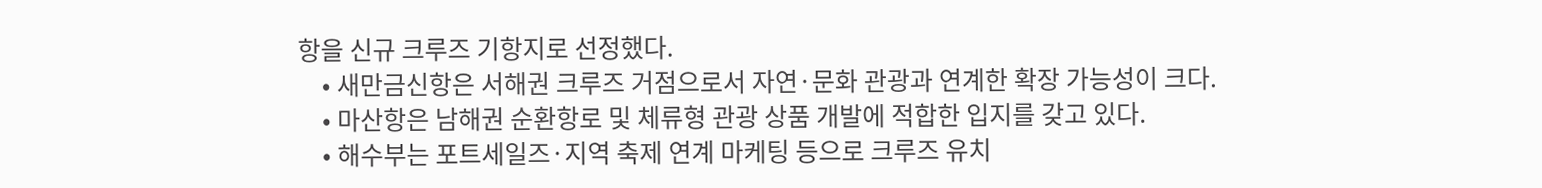항을 신규 크루즈 기항지로 선정했다.
    • 새만금신항은 서해권 크루즈 거점으로서 자연·문화 관광과 연계한 확장 가능성이 크다.
    • 마산항은 남해권 순환항로 및 체류형 관광 상품 개발에 적합한 입지를 갖고 있다.
    • 해수부는 포트세일즈·지역 축제 연계 마케팅 등으로 크루즈 유치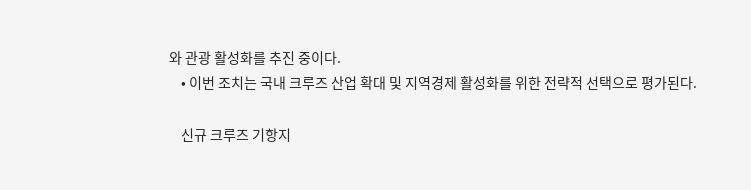와 관광 활성화를 추진 중이다.
    • 이번 조치는 국내 크루즈 산업 확대 및 지역경제 활성화를 위한 전략적 선택으로 평가된다.

    신규 크루즈 기항지